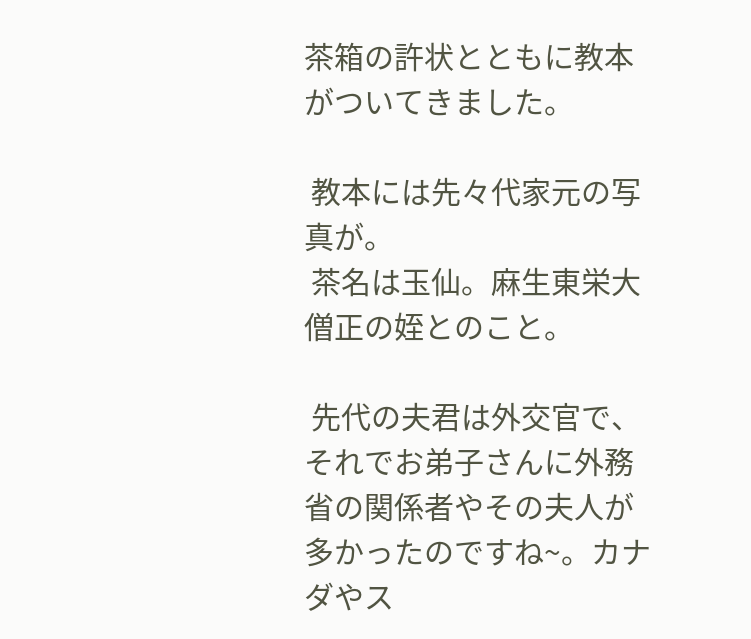茶箱の許状とともに教本がついてきました。

 教本には先々代家元の写真が。
 茶名は玉仙。麻生東栄大僧正の姪とのこと。

 先代の夫君は外交官で、それでお弟子さんに外務省の関係者やその夫人が多かったのですね~。カナダやス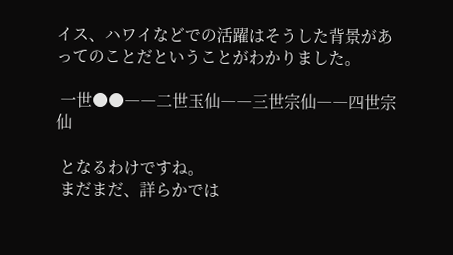イス、ハワイなどでの活躍はそうした背景があってのことだということがわかりました。

 一世●●――二世玉仙――三世宗仙――四世宗仙

 となるわけですね。
 まだまだ、詳らかでは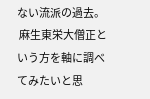ない流派の過去。
 麻生東栄大僧正という方を軸に調べてみたいと思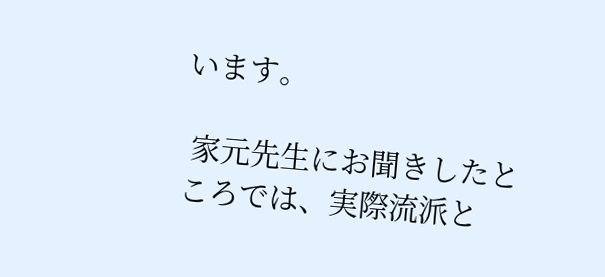います。

 家元先生にお聞きしたところでは、実際流派と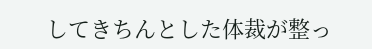してきちんとした体裁が整っ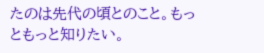たのは先代の頃とのこと。もっともっと知りたい。